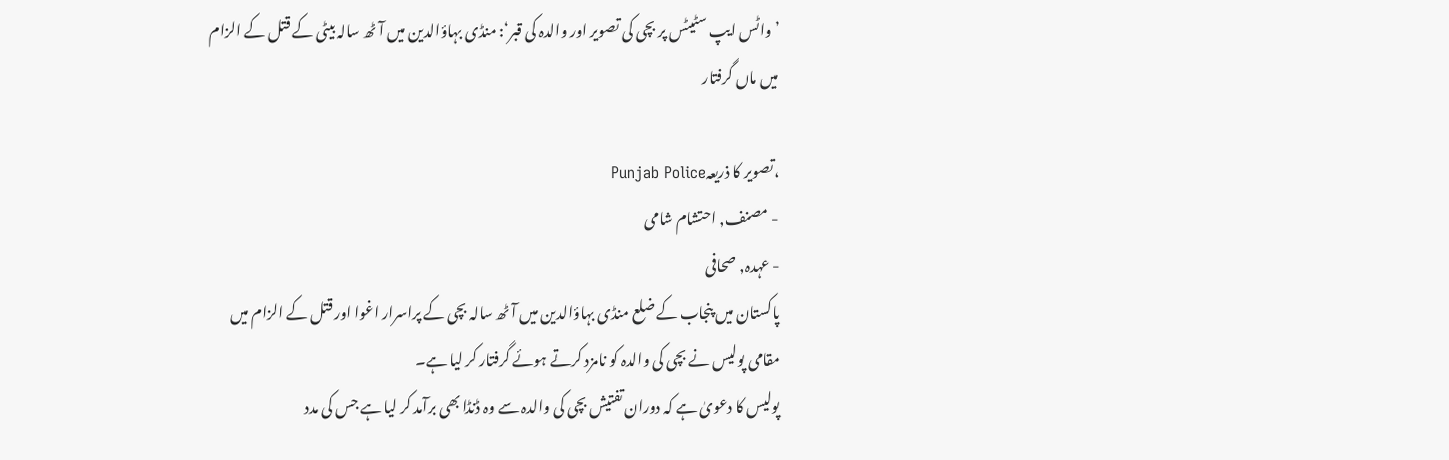’واٹس ایپ سٹیٹس پر بچی کی تصویر اور والدہ کی قبر‘: منڈی بہاؤالدین میں آٹھ سالہ بیٹی کے قتل کے الزام میں ماں گرفتار

،تصویر کا ذریعہPunjab Police
- مصنف, احتشام شامی
- عہدہ, صحافی
پاکستان میں پنجاب کے ضلع منڈی بہاؤالدین میں آٹھ سالہ بچی کے پراسرار اغوا اور قتل کے الزام میں مقامی پولیس نے بچی کی والدہ کو نامزد کرتے ہوئے گرفتار کر لیا ہے۔
پولیس کا دعویٰ ہے کہ دوران تفتیش بچی کی والدہ سے وہ ڈنڈا بھی برآمد کر لیا ہے جس کی مدد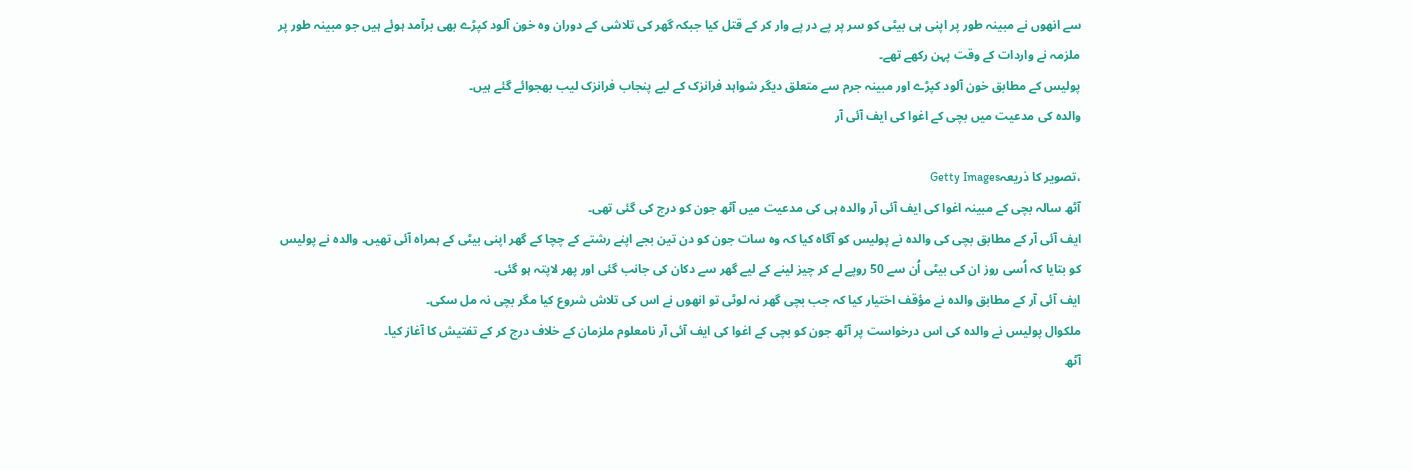سے انھوں نے مبینہ طور پر اپنی ہی بیٹی کو سر پر پے در پے وار کر کے قتل کیا جبکہ گھر کی تلاشی کے دوران وہ خون آلود کپڑے بھی برآمد ہوئے ہیں جو مبینہ طور پر ملزمہ نے واردات کے وقت پہن رکھے تھے۔
پولیس کے مطابق خون آلود کپڑے اور مبینہ جرم سے متعلق دیگر شواہد فرانزک کے لیے پنجاب فرانزک لیب بھجوائے گئے ہیں۔
والدہ کی مدعیت میں بچی کے اغوا کی ایف آئی آر

،تصویر کا ذریعہGetty Images
آٹھ سالہ بچی کے مبینہ اغوا کی ایف آئی آر والدہ ہی کی مدعیت میں آٹھ جون کو درج کی گئی تھی۔
ایف آئی آر کے مطابق بچی کی والدہ نے پولیس کو آگاہ کیا کہ وہ سات جون کو دن تین بجے اپنے رشتے کے چچا کے گھر اپنی بیٹی کے ہمراہ آئی تھیں۔ والدہ نے پولیس کو بتایا کہ اُسی روز ان کی بیٹی اُن سے 50 روپے لے کر چیز لینے کے لیے گھر سے دکان کی جانب گئی اور پھر لاپتہ ہو گئی۔
ایف آئی آر کے مطابق والدہ نے مؤقف اختیار کیا کہ جب بچی گھر نہ لوٹی تو انھوں نے اس کی تلاش شروع کیا مگر بچی نہ مل سکی۔
ملکوال پولیس نے والدہ کی اس درخواست پر آٹھ جون کو بچی کے اغوا کی ایف آئی آر نامعلوم ملزمان کے خلاف درج کر کے تفتیش کا آغاز کیا۔
آٹھ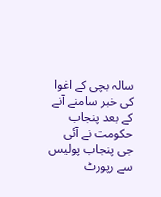سالہ بچی کے اغوا کی خبر سامنے آنے کے بعد پنجاب حکومت نے آئی جی پنجاب پولیس سے رپورٹ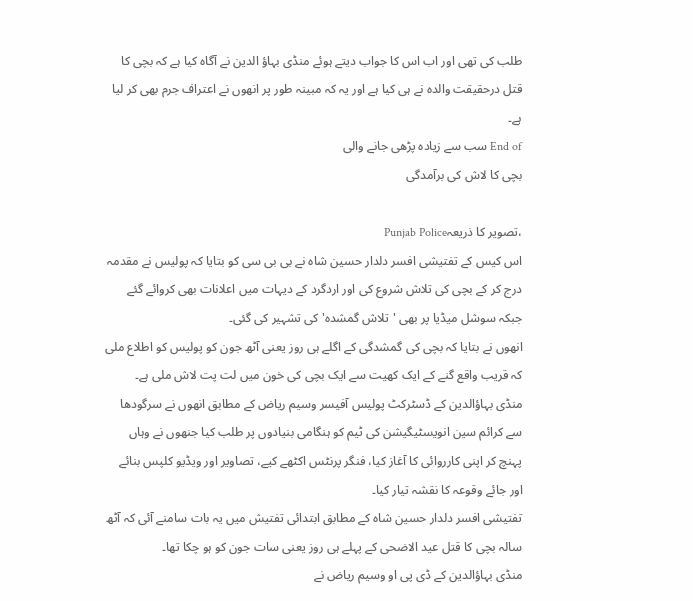طلب کی تھی اور اب اس کا جواب دیتے ہوئے منڈی بہاؤ الدین نے آگاہ کیا ہے کہ بچی کا قتل درحقیقت والدہ نے ہی کیا ہے اور یہ کہ مبینہ طور پر انھوں نے اعتراف جرم بھی کر لیا ہے۔
End of سب سے زیادہ پڑھی جانے والی
بچی کا لاش کی برآمدگی

،تصویر کا ذریعہPunjab Police
اس کیس کے تفتیشی افسر دلدار حسین شاہ نے بی بی سی کو بتایا کہ پولیس نے مقدمہ درج کر کے بچی کی تلاش شروع کی اور اردگرد کے دیہات میں اعلانات بھی کروائے گئے جبکہ سوشل میڈیا پر بھی 'تلاش گمشدہ' کی تشہیر کی گئی۔
انھوں نے بتایا کہ بچی کی گمشدگی کے اگلے ہی روز یعنی آٹھ جون کو پولیس کو اطلاع ملی کہ قریب واقع گنے کے ایک کھیت سے ایک بچی کی خون میں لت پت لاش ملی ہے۔
منڈی بہاؤالدین کے ڈسٹرکٹ پولیس آفیسر وسیم ریاض کے مطابق انھوں نے سرگودھا سے کرائم سین انویسٹیگیشن کی ٹیم کو ہنگامی بنیادوں پر طلب کیا جنھوں نے وہاں پہنچ کر اپنی کارروائی کا آغاز کیا، فنگر پرنٹس اکٹھے کیے، تصاویر اور ویڈیو کلپس بنائے اور جائے وقوعہ کا نقشہ تیار کیا۔
تفتیشی افسر دلدار حسین شاہ کے مطابق ابتدائی تفتیش میں یہ بات سامنے آئی کہ آٹھ سالہ بچی کا قتل عید الاضحی کے پہلے ہی روز یعنی سات جون کو ہو چکا تھا۔
منڈی بہاؤالدین کے ڈی پی او وسیم ریاض نے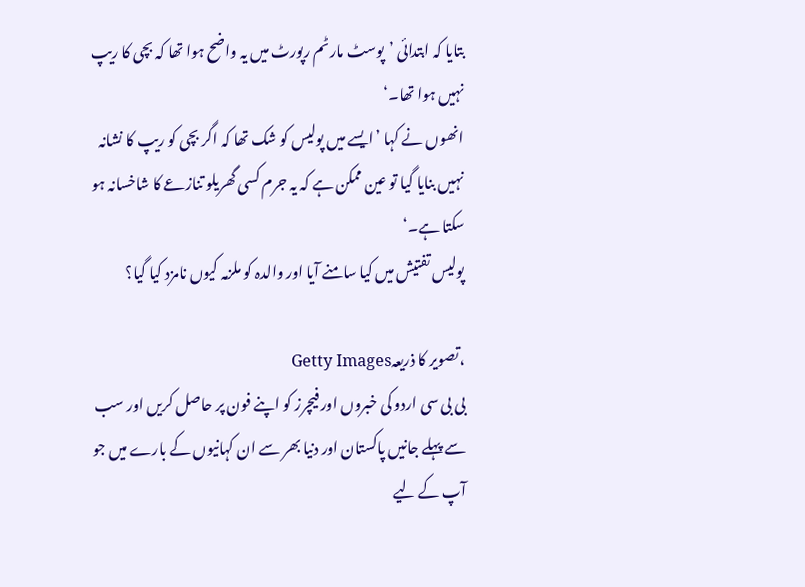بتایا کہ ابتدائی ’پوسٹ مارٹم رپورٹ میں یہ واضح ہوا تھا کہ بچی کا ریپ نہیں ہوا تھا۔‘
انھوں نے کہا ’ایسے میں پولیس کو شک تھا کہ اگر بچی کو ریپ کا نشانہ نہیں بنایا گیا تو عین ممکن ہے کہ یہ جرم کسی گھریلو تنازعے کا شاخسانہ ہو سکتا ہے۔‘
پولیس تفتیش میں کیا سامنے آیا اور والدہ کو ملزمہ کیوں نامزد کیا گیا؟

،تصویر کا ذریعہGetty Images
بی بی سی اردو کی خبروں اور فیچرز کو اپنے فون پر حاصل کریں اور سب سے پہلے جانیں پاکستان اور دنیا بھر سے ان کہانیوں کے بارے میں جو آپ کے لیے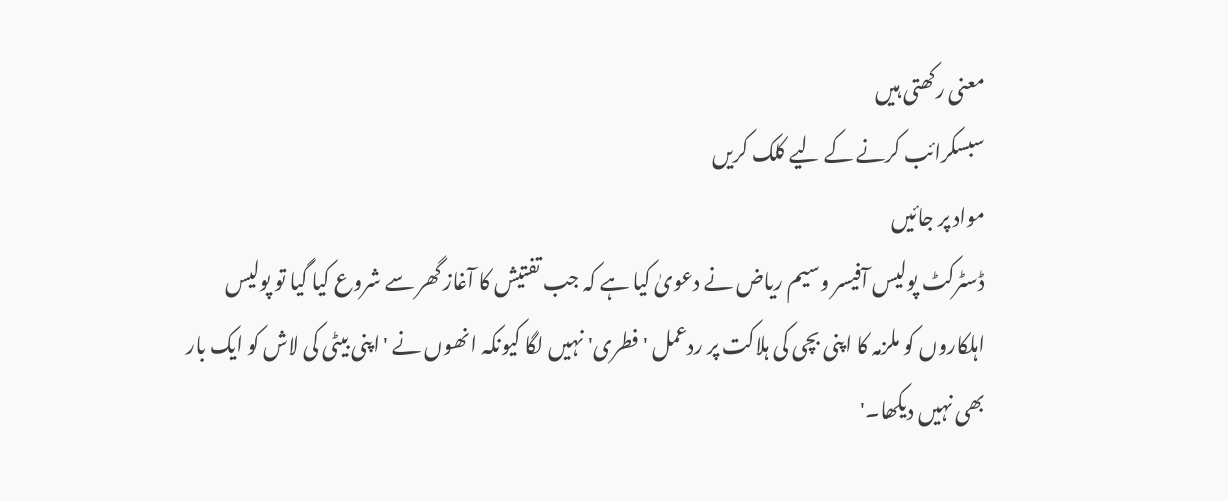معنی رکھتی ہیں
سبسکرائب کرنے کے لیے کلک کریں
مواد پر جائیں
ڈسٹرکٹ پولیس آفیسر وسیم ریاض نے دعویٰ کیا ہے کہ جب تفتیش کا آغاز گھر سے شروع کیا گیا تو پولیس اہلکاروں کو ملزمہ کا اپنی بچی کی ہلاکت پر ردعمل 'فطری' نہیں لگا کیونکہ انھوں نے 'اپنی بیٹی کی لاش کو ایک بار بھی نہیں دیکھا۔'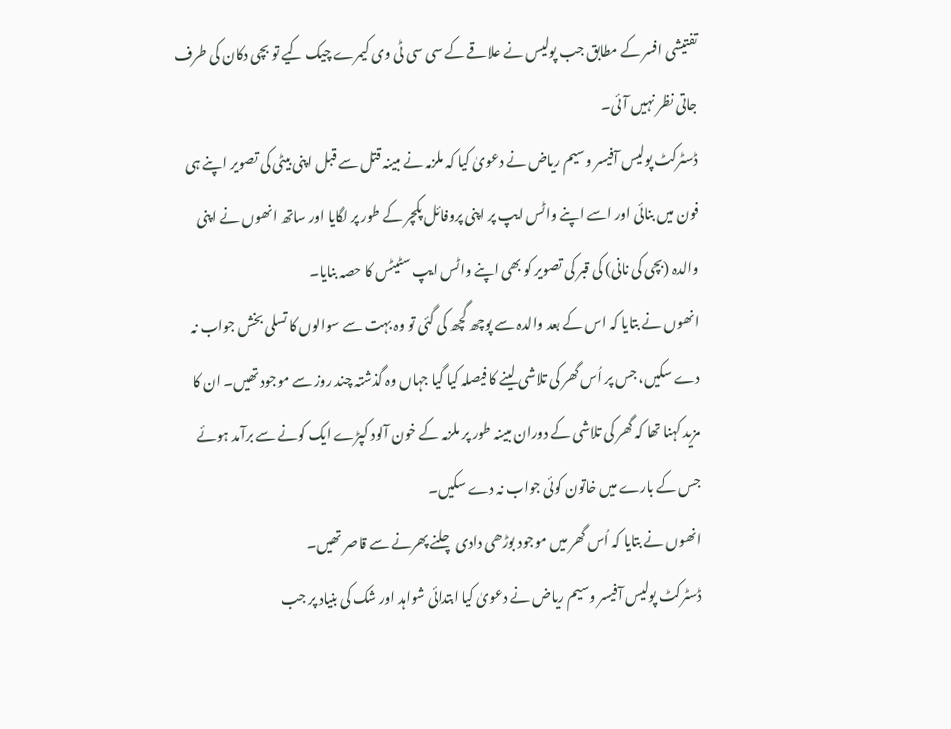تفتیشی افسر کے مطابق جب پولیس نے علاقے کے سی سی ٹی وی کیمرے چیک کیے تو بچی دکان کی طرف جاتی نظر نہیں آئی۔
ڈسٹرکٹ پولیس آفیسر وسیم ریاض نے دعویٰ کیا کہ ملزمہ نے مبینہ قتل سے قبل اپنی بیٹی کی تصویر اپنے ہی فون میں بنائی اور اسے اپنے واٹس ایپ پر اپنی پروفائل پکچر کے طور پر لگایا اور ساتھ انھوں نے اپنی والدہ (بچی کی نانی) کی قبر کی تصویر کو بھی اپنے واٹس ایپ سٹیٹس کا حصہ بنایا۔
انھوں نے بتایا کہ اس کے بعد والدہ سے پوچھ گچھ کی گئی تو وہ بہت سے سوالوں کا تسلی بخش جواب نہ دے سکیں، جس پر اُس گھر کی تلاشی لینے کا فیصلہ کیا گیا جہاں وہ گذشتہ چند روز سے موجود تھیں۔ ان کا مزید کہنا تھا کہ گھر کی تلاشی کے دوران مبینہ طور پر ملزمہ کے خون آلود کپڑے ایک کونے سے برآمد ہوئے جس کے بارے میں خاتون کوئی جواب نہ دے سکیں۔
انھوں نے بتایا کہ اُس گھر میں موجود بوڑھی دادی چلنے پھرنے سے قاصر تھیں۔
ڈسٹرکٹ پولیس آفیسر وسیم ریاض نے دعویٰ کیا ابتدائی شواہد اور شک کی بنیاد پر جب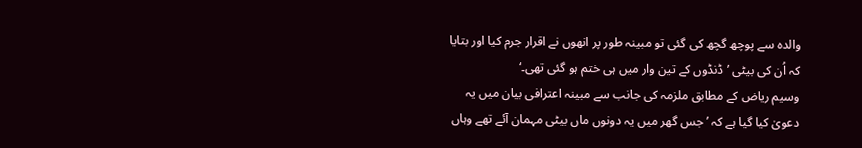والدہ سے پوچھ گچھ کی گئی تو مبینہ طور پر انھوں نے اقرار جرم کیا اور بتایا کہ اُن کی بیٹی ’ڈنڈوں کے تین وار میں ہی ختم ہو گئی تھی۔‘
وسیم ریاض کے مطابق ملزمہ کی جانب سے مبینہ اعترافی بیان میں یہ دعویٰ کیا گیا ہے کہ ’جس گھر میں یہ دونوں ماں بیٹی مہمان آئے تھے وہاں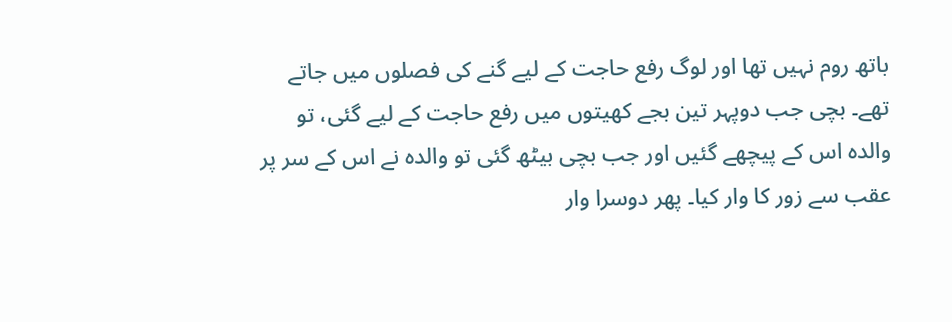باتھ روم نہیں تھا اور لوگ رفع حاجت کے لیے گنے کی فصلوں میں جاتے تھے۔ بچی جب دوپہر تین بجے کھیتوں میں رفع حاجت کے لیے گئی، تو والدہ اس کے پیچھے گئیں اور جب بچی بیٹھ گئی تو والدہ نے اس کے سر پر عقب سے زور کا وار کیا۔ پھر دوسرا وار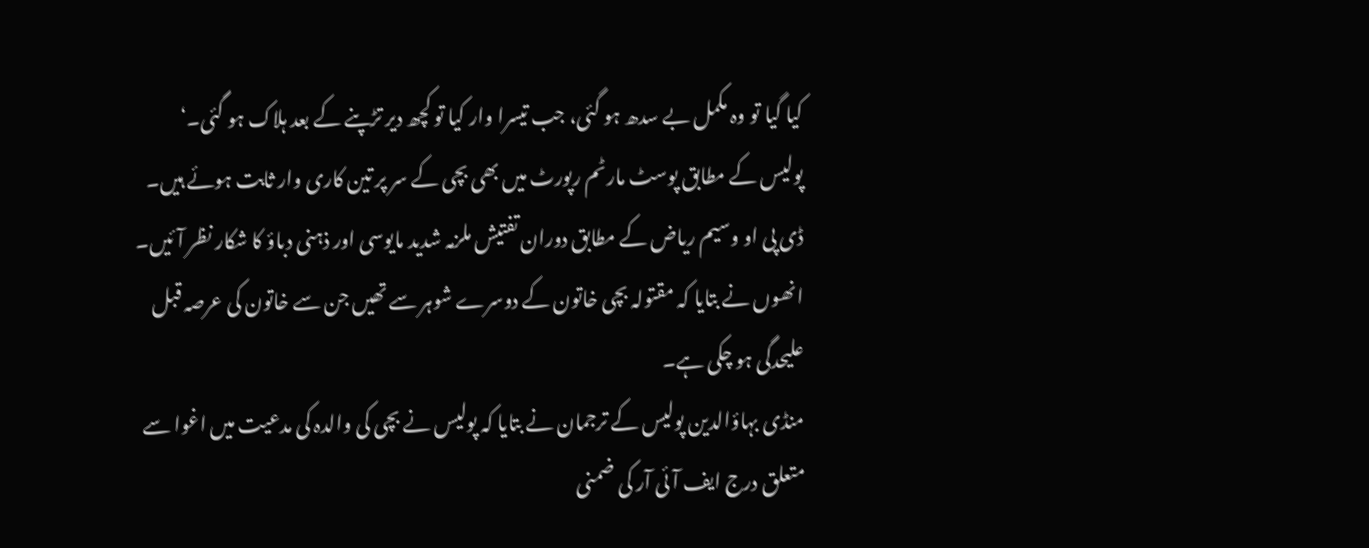کیا گیا تو وہ مکمل بے سدھ ہو گئی، جب تیسرا وار کیا تو کچھ دیر تڑپنے کے بعد ہلاک ہو گئی۔‘
پولیس کے مطابق پوسٹ مارٹم رپورٹ میں بھی بچی کے سر پر تین کاری وار ثابت ہوئے ہیں۔
ڈی پی او وسیم ریاض کے مطابق دوران تفتیش ملزمہ شدید مایوسی اور ذہنی دباؤ کا شکار نظر آئیں۔ انھوں نے بتایا کہ مقتولہ بچی خاتون کے دوسرے شوہر سے تھیں جن سے خاتون کی عرصہ قبل علیحدگی ہو چکی ہے۔
منڈی بہاؤالدین پولیس کے ترجمان نے بتایا کہ پولیس نے بچی کی والدہ کی مدعیت میں اغوا سے متعلق درج ایف آئی آر کی ضمنی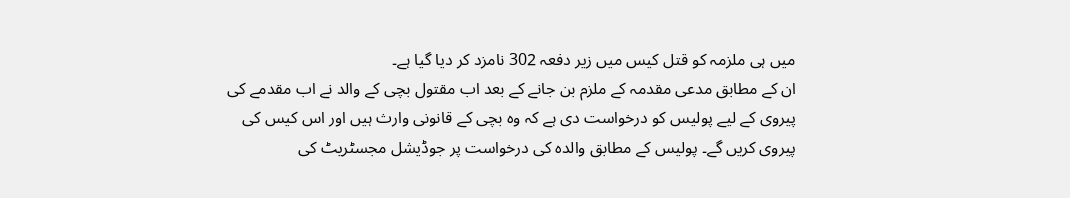میں ہی ملزمہ کو قتل کیس میں زیر دفعہ 302 نامزد کر دیا گیا ہے۔
ان کے مطابق مدعی مقدمہ کے ملزم بن جانے کے بعد اب مقتول بچی کے والد نے اب مقدمے کی پیروی کے لیے پولیس کو درخواست دی ہے کہ وہ بچی کے قانونی وارث ہیں اور اس کیس کی پیروی کریں گے۔ پولیس کے مطابق والدہ کی درخواست پر جوڈیشل مجسٹریٹ کی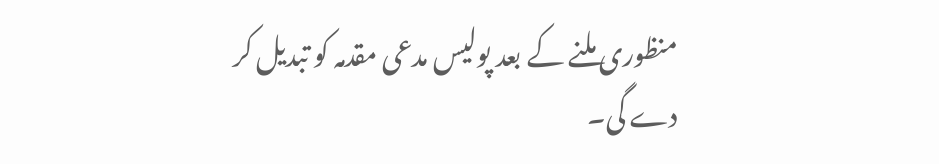منظوری ملنے کے بعد پولیس مدعی مقدمہ کو تبدیل کر دے گی۔